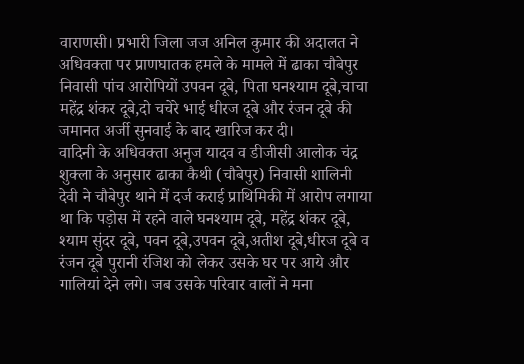वाराणसी। प्रभारी जिला जज अनिल कुमार की अदालत ने अधिवक्ता पर प्राणघातक हमले के मामले में ढाका चौबेपुर निवासी पांच आरोपियों उपवन दूबे, पिता घनश्याम दूबे,चाचा महेंद्र शंकर दूबे,दो चचेरे भाई धीरज दूबे और रंजन दूबे की जमानत अर्जी सुनवाई के बाद खारिज कर दी।
वादिनी के अधिवक्ता अनुज यादव व डीजीसी आलोक चंद्र शुक्ला के अनुसार ढाका कैथी (चौबेपुर) निवासी शालिनी देवी ने चौबेपुर थाने में दर्ज कराई प्राथिमिकी में आरोप लगाया था कि पड़ोस में रहने वाले घनश्याम दूबे, महेंद्र शंकर दूबे, श्याम सुंदर दूबे, पवन दूबे,उपवन दूबे,अतीश दूबे,धीरज दूबे व रंजन दूबे पुरानी रंजिश को लेकर उसके घर पर आये और गालियां देने लगे। जब उसके परिवार वालों ने मना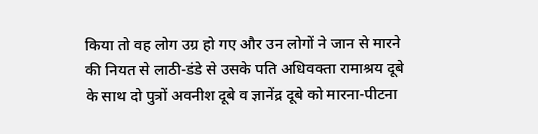किया तो वह लोग उग्र हो गए और उन लोगों ने जान से मारने की नियत से लाठी-डंडे से उसके पति अधिवक्ता रामाश्रय दूबे के साथ दो पुत्रों अवनीश दूबे व ज्ञानेंद्र दूबे को मारना-पीटना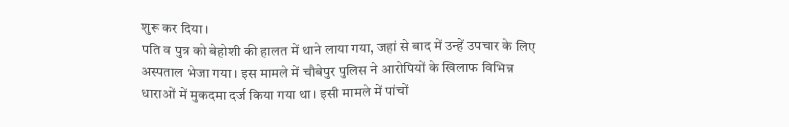शुरू कर दिया।
पति व पुत्र को बेहोशी की हालत में थाने लाया गया, जहां से बाद में उन्हें उपचार के लिए अस्पताल भेजा गया। इस मामले में चौबेपुर पुलिस ने आरोपियों के खिलाफ विभिन्न धाराओं में मुकदमा दर्ज किया गया था। इसी मामले में पांचों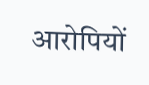आरोपियों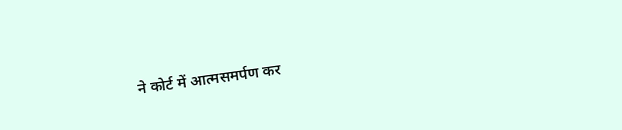ने कोर्ट में आत्मसमर्पण कर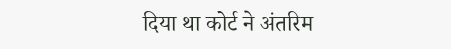दिया था कोर्ट ने अंतरिम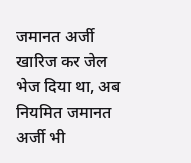जमानत अर्जी खारिज कर जेल भेज दिया था, अब नियमित जमानत अर्जी भी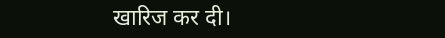खारिज कर दी।